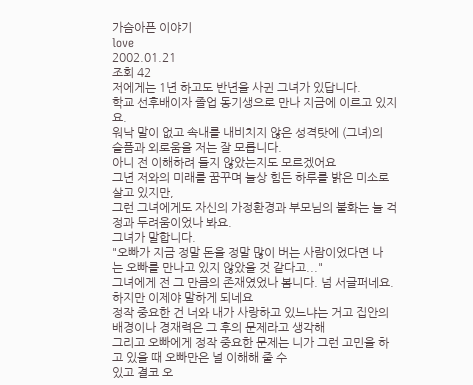가슴아픈 이야기
love
2002.01.21
조회 42
저에게는 1년 하고도 반년을 사귄 그녀가 있답니다.
학교 선후배이자 졸업 동기생으로 만나 지금에 이르고 있지
요.
워낙 말이 없고 속내를 내비치지 않은 성격탓에 (그녀)의
슬픔과 외로움을 저는 잘 모릅니다.
아니 전 이해하려 들지 않았는지도 모르겠어요
그년 저와의 미래를 꿈꾸며 늘상 힘든 하루를 밝은 미소로
살고 있지만,
그런 그녀에게도 자신의 가정환경과 부모님의 불화는 늘 걱
정과 두려움이었나 봐요.
그녀가 말합니다.
"오빠가 지금 정말 돈을 정말 많이 버는 사람이었다면 나
는 오빠를 만나고 있지 않았을 것 같다고..."
그녀에게 전 그 만큼의 존재였었나 봄니다. 넘 서글퍼네요.
하지만 이제야 말하게 되네요
정작 중요한 건 너와 내가 사랑하고 있느냐는 거고 집안의
배경이나 경재력은 그 후의 문제라고 생각해
그리고 오빠에게 정작 중요한 문제는 니가 그런 고민을 하
고 있을 때 오빠만은 널 이해해 줄 수
있고 결코 오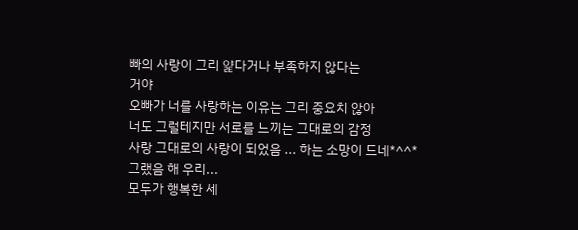빠의 사랑이 그리 얉다거나 부족하지 않다는
거야
오빠가 너를 사랑하는 이유는 그리 중요치 않아
너도 그럴테지만 서로를 느끼는 그대로의 감정
사랑 그대로의 사랑이 되었음 ... 하는 소망이 드네*^^*
그랬음 해 우리...
모두가 행복한 세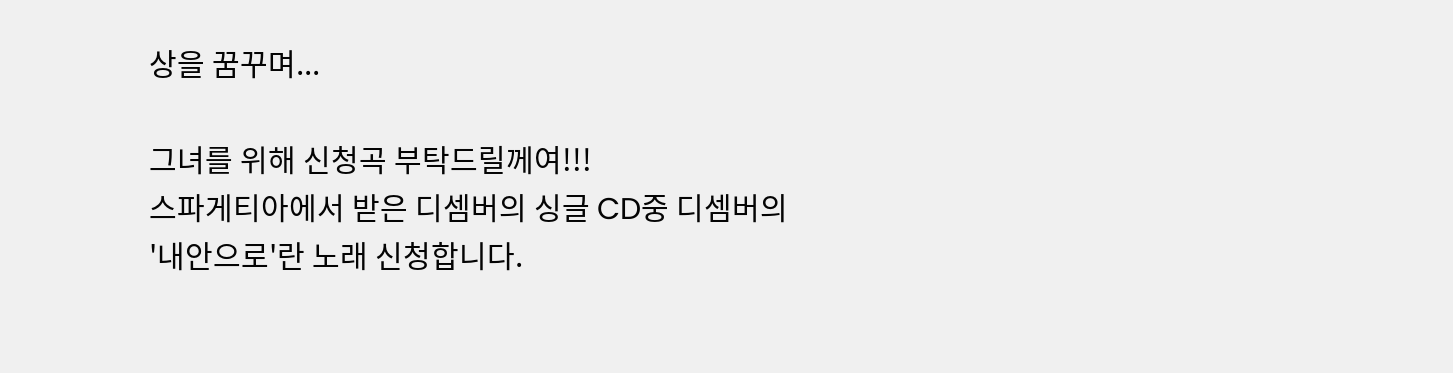상을 꿈꾸며...

그녀를 위해 신청곡 부탁드릴께여!!!
스파게티아에서 받은 디셈버의 싱글 CD중 디셈버의
'내안으로'란 노래 신청합니다.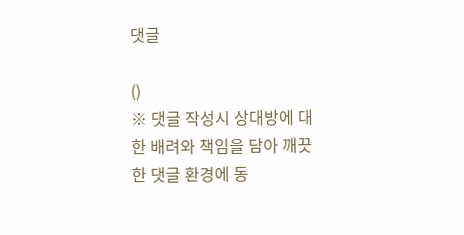댓글

()
※ 댓글 작성시 상대방에 대한 배려와 책임을 담아 깨끗한 댓글 환경에 동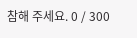참해 주세요. 0 / 300